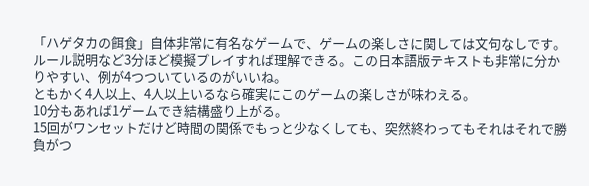「ハゲタカの餌食」自体非常に有名なゲームで、ゲームの楽しさに関しては文句なしです。
ルール説明など3分ほど模擬プレイすれば理解できる。この日本語版テキストも非常に分かりやすい、例が4つついているのがいいね。
ともかく4人以上、4人以上いるなら確実にこのゲームの楽しさが味わえる。
10分もあれば1ゲームでき結構盛り上がる。
15回がワンセットだけど時間の関係でもっと少なくしても、突然終わってもそれはそれで勝負がつ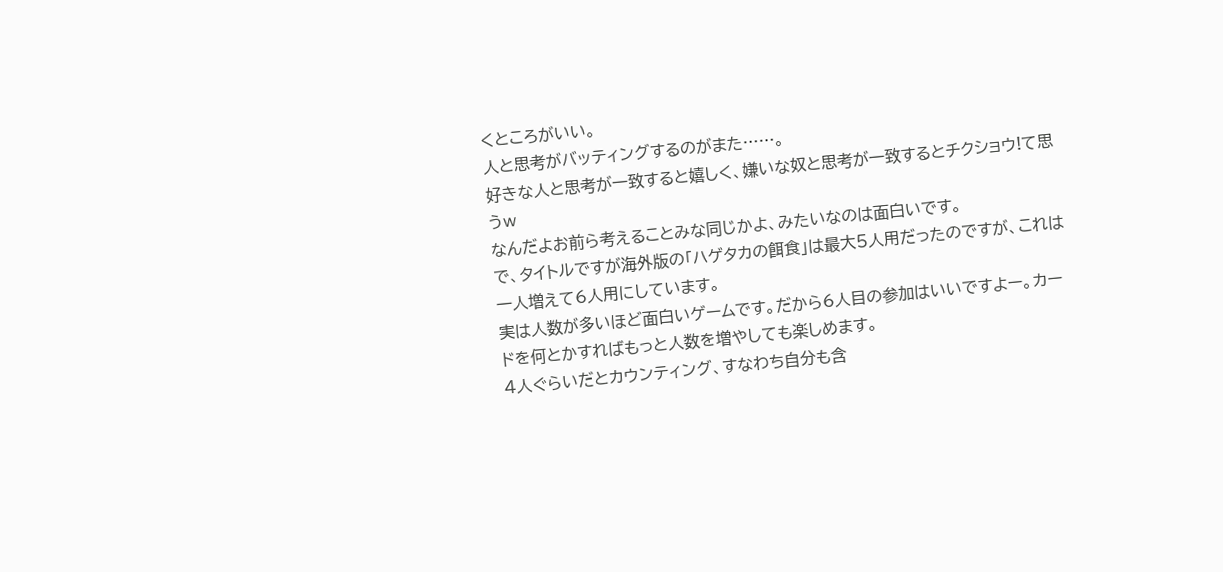くところがいい。
人と思考がバッティングするのがまた……。
好きな人と思考が一致すると嬉しく、嫌いな奴と思考が一致するとチクショウ!て思うw
なんだよお前ら考えることみな同じかよ、みたいなのは面白いです。
で、タイトルですが海外版の「ハゲタカの餌食」は最大5人用だったのですが、これは一人増えて6人用にしています。
実は人数が多いほど面白いゲームです。だから6人目の参加はいいですよー。カードを何とかすればもっと人数を増やしても楽しめます。
4人ぐらいだとカウンティング、すなわち自分も含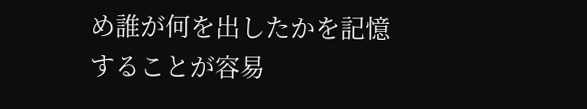め誰が何を出したかを記憶することが容易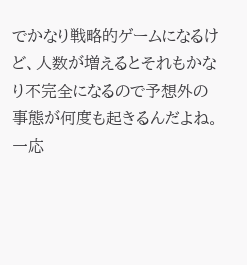でかなり戦略的ゲームになるけど、人数が増えるとそれもかなり不完全になるので予想外の事態が何度も起きるんだよね。
一応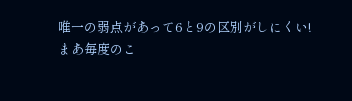唯一の弱点があって6と9の区別がしにくい!
まあ毎度のこ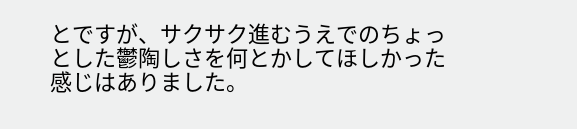とですが、サクサク進むうえでのちょっとした鬱陶しさを何とかしてほしかった感じはありました。